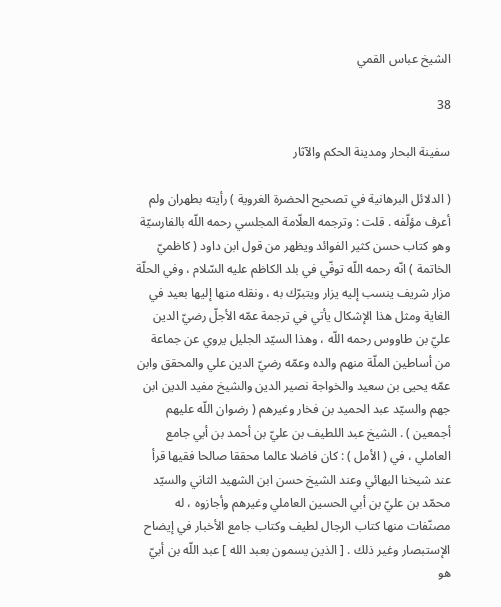الشيخ عباس القمي

38

سفينة البحار ومدينة الحكم والآثار

( الدلائل البرهانية في تصحيح الحضرة الغروية ) رأيته بطهران ولم أعرف مؤلّفه . قلت : وترجمه العلّامة المجلسي رحمه اللّه بالفارسيّة وهو كتاب حسن كثير الفوائد ويظهر من قول ابن داود ( كاظميّ الخاتمة ) انّه رحمه اللّه توفّي في بلد الكاظم عليه السّلام ، وفي الحلّة مزار شريف ينسب إليه يزار ويتبرّك به ، ونقله منها إليها بعيد في الغاية ومثل هذا الإشكال يأتي في ترجمة عمّه الأجلّ رضيّ الدين عليّ بن طاووس رحمه اللّه ، وهذا السيّد الجليل يروي عن جماعة من أساطين الملّة منهم والده وعمّه رضيّ الدين علي والمحقق وابن عمّه يحيى بن سعيد والخواجة نصير الدين والشيخ مفيد الدين ابن جهم والسيّد عبد الحميد بن فخار وغيرهم ( رضوان اللّه عليهم أجمعين ) . الشيخ عبد اللطيف بن عليّ بن أحمد بن أبي جامع العاملي ، في ( الأمل ) : كان فاضلا عالما محققا صالحا فقيها قرأ عند شيخنا البهائي وعند الشيخ حسن ابن الشهيد الثاني والسيّد محمّد بن عليّ بن أبي الحسين العاملي وغيرهم وأجازوه ، له مصنّفات منها كتاب الرجال لطيف وكتاب جامع الأخبار في إيضاح الإستبصار وغير ذلك . [ الذين يسمون بعبد الله ] عبد اللّه بن أبيّ هو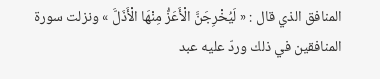المنافق الذي قال : « لَيُخْرِجَنَّ الْأَعَزُّ مِنْهَا الْأَذَلَّ » ونزلت سورة المنافقين في ذلك وردّ عليه عبد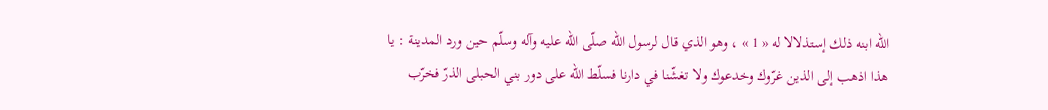اللّه ابنه ذلك إستذلالا له « 1 » ، وهو الذي قال لرسول اللّه صلّى اللّه عليه وآله وسلّم حين ورد المدينة : يا هذا اذهب إلى الذين غرّوك وخدعوك ولا تغشّنا في دارنا فسلّط اللّه على دور بني الحبلى الذرّ فخرّب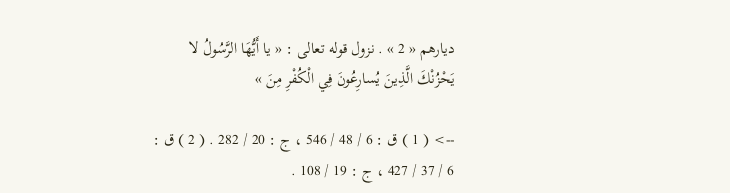ديارهم « 2 » . نزول قوله تعالى : « يا أَيُّهَا الرَّسُولُ لا يَحْزُنْكَ الَّذِينَ يُسارِعُونَ فِي الْكُفْرِ مِنَ »

--> ( 1 ) ق : 6 / 48 / 546 ، ج : 20 / 282 . ( 2 ) ق : 6 / 37 / 427 ، ج : 19 / 108 .